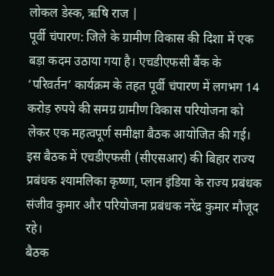लोकल डेस्क, ऋषि राज |
पूर्वी चंपारण: जिले के ग्रामीण विकास की दिशा में एक बड़ा कदम उठाया गया है। एचडीएफसी बैंक के ‘परिवर्तन’ कार्यक्रम के तहत पूर्वी चंपारण में लगभग 14 करोड़ रुपये की समग्र ग्रामीण विकास परियोजना को लेकर एक महत्वपूर्ण समीक्षा बैठक आयोजित की गई। इस बैठक में एचडीएफसी (सीएसआर) की बिहार राज्य प्रबंधक श्यामलिका कृष्णा, प्लान इंडिया के राज्य प्रबंधक संजीव कुमार और परियोजना प्रबंधक नरेंद्र कुमार मौजूद रहे।
बैठक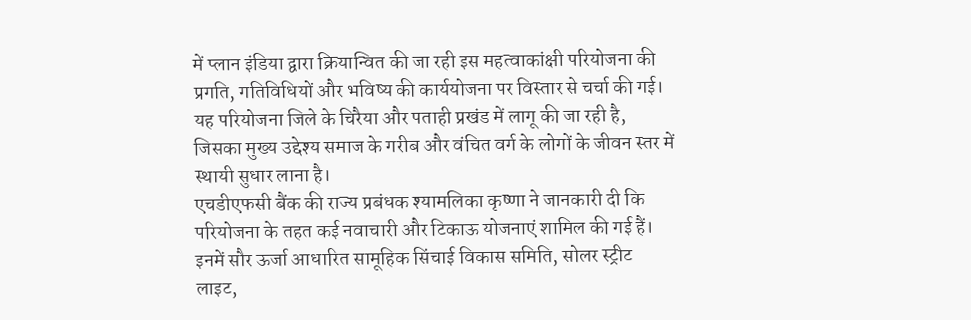में प्लान इंडिया द्वारा क्रियान्वित की जा रही इस महत्वाकांक्षी परियोजना की प्रगति, गतिविधियों और भविष्य की कार्ययोजना पर विस्तार से चर्चा की गई। यह परियोजना जिले के चिरैया और पताही प्रखंड में लागू की जा रही है, जिसका मुख्य उद्देश्य समाज के गरीब और वंचित वर्ग के लोगों के जीवन स्तर में स्थायी सुधार लाना है।
एचडीएफसी बैंक की राज्य प्रबंधक श्यामलिका कृष्णा ने जानकारी दी कि परियोजना के तहत कई नवाचारी और टिकाऊ योजनाएं शामिल की गई हैं। इनमें सौर ऊर्जा आधारित सामूहिक सिंचाई विकास समिति, सोलर स्ट्रीट लाइट,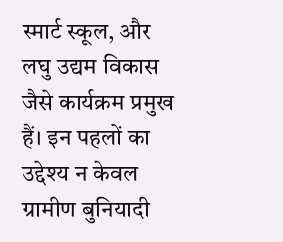स्मार्ट स्कूल, और लघु उद्यम विकास जैसे कार्यक्रम प्रमुख हैं। इन पहलों का उद्देश्य न केवल ग्रामीण बुनियादी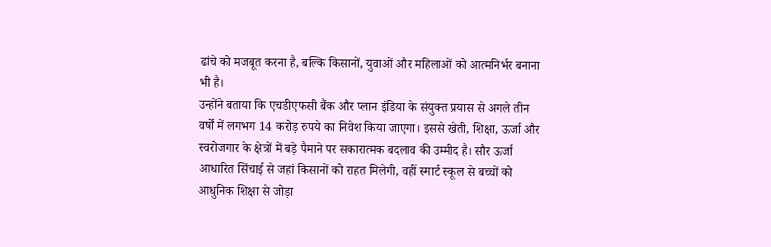ढांचे को मजबूत करना है, बल्कि किसानों, युवाओं और महिलाओं को आत्मनिर्भर बनाना भी है।
उन्होंने बताया कि एचडीएफसी बैंक और प्लान इंडिया के संयुक्त प्रयास से अगले तीन वर्षों में लगभग 14 करोड़ रुपये का निवेश किया जाएगा। इससे खेती, शिक्षा, ऊर्जा और स्वरोजगार के क्षेत्रों में बड़े पैमाने पर सकारात्मक बदलाव की उम्मीद है। सौर ऊर्जा आधारित सिंचाई से जहां किसानों को राहत मिलेगी, वहीं स्मार्ट स्कूल से बच्चों को आधुनिक शिक्षा से जोड़ा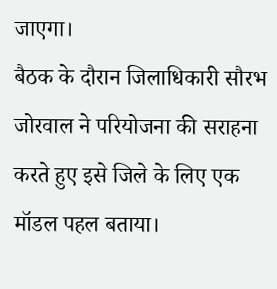जाएगा।
बैठक के दौरान जिलाधिकारी सौरभ जोरवाल ने परियोजना की सराहना करते हुए इसे जिले के लिए एक मॉडल पहल बताया।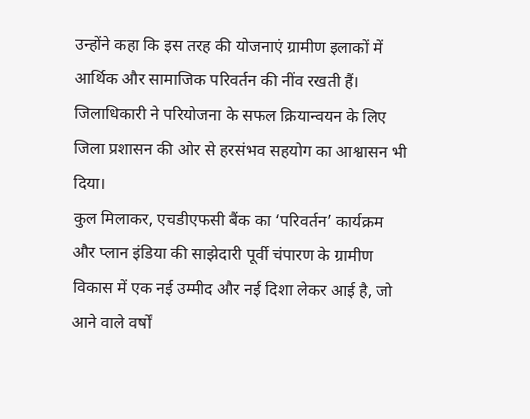उन्होंने कहा कि इस तरह की योजनाएं ग्रामीण इलाकों में आर्थिक और सामाजिक परिवर्तन की नींव रखती हैं। जिलाधिकारी ने परियोजना के सफल क्रियान्वयन के लिए जिला प्रशासन की ओर से हरसंभव सहयोग का आश्वासन भी दिया।
कुल मिलाकर, एचडीएफसी बैंक का ‘परिवर्तन’ कार्यक्रम और प्लान इंडिया की साझेदारी पूर्वी चंपारण के ग्रामीण विकास में एक नई उम्मीद और नई दिशा लेकर आई है, जो आने वाले वर्षों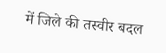में जिले की तस्वीर बदल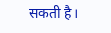सकती है।